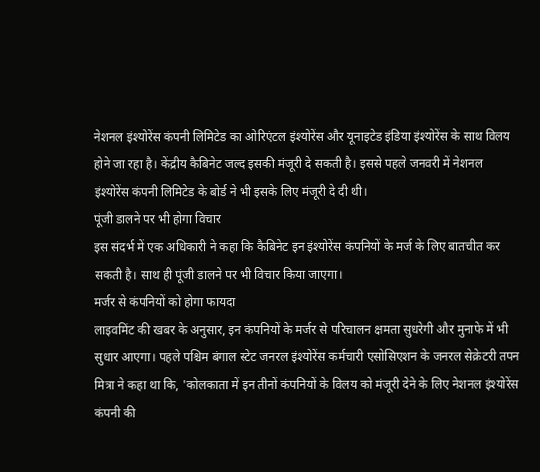नेशनल इंश्योरेंस कंपनी लिमिटेड का ओरिएंटल इंश्योरेंस और यूनाइटेड इंडिया इंश्योरेंस के साथ विलय होने जा रहा है। केंद्रीय कैबिनेट जल्द इसकी मंजूरी दे सकती है। इससे पहले जनवरी में नेशनल इंश्योरेंस कंपनी लिमिटेड के बोर्ड ने भी इसके लिए मंजूरी दे दी थी।
पूंजी डालने पर भी होगा विचार
इस संदर्भ में एक अधिकारी ने कहा कि कैबिनेट इन इंश्योरेंस कंपनियों के मर्ज के लिए बातचीत कर सकती है। साथ ही पूंजी डालने पर भी विचार किया जाएगा।
मर्जर से कंपनियों को होगा फायदा
लाइवमिंट की खबर के अनुसार, इन कंपनियों के मर्जर से परिचालन क्षमता सुधरेगी और मुनाफे में भी सुधार आएगा। पहले पश्चिम बंगाल स्टेट जनरल इंश्योरेंस कर्मचारी एसोसिएशन के जनरल सेक्रेटरी तपन मित्रा ने कहा था कि, 'कोलकाता में इन तीनों कंपनियों के विलय को मंजूरी देने के लिए नेशनल इंश्योरेंस कंपनी की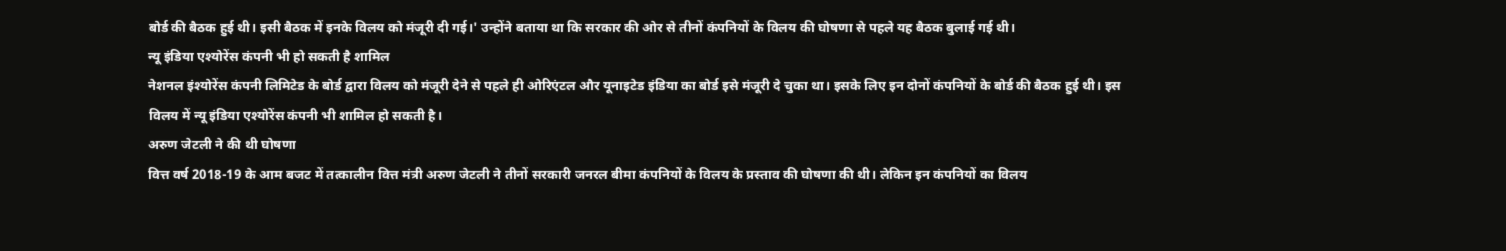बोर्ड की बैठक हुई थी। इसी बैठक में इनके विलय को मंजूरी दी गई।' उन्होंने बताया था कि सरकार की ओर से तीनों कंपनियों के विलय की घोषणा से पहले यह बैठक बुलाई गई थी।
न्यू इंडिया एश्योरेंस कंपनी भी हो सकती है शामिल
नेशनल इंश्योरेंस कंपनी लिमिटेड के बोर्ड द्वारा विलय को मंजूरी देने से पहले ही ओरिएंटल और यूनाइटेड इंडिया का बोर्ड इसे मंजूरी दे चुका था। इसके लिए इन दोनों कंपनियों के बोर्ड की बैठक हुई थी। इस विलय में न्यू इंडिया एश्योरेंस कंपनी भी शामिल हो सकती है।
अरुण जेटली ने की थी घोषणा
वित्त वर्ष 2018-19 के आम बजट में तत्कालीन वित्त मंत्री अरुण जेटली ने तीनों सरकारी जनरल बीमा कंपनियों के विलय के प्रस्ताव की घोषणा की थी। लेकिन इन कंपनियों का विलय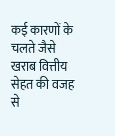कई कारणों के चलते जैसे खराब वित्तीय सेहत की वजह से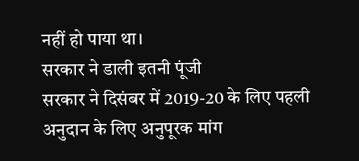नहीं हो पाया था।
सरकार ने डाली इतनी पूंजी
सरकार ने दिसंबर में 2019-20 के लिए पहली अनुदान के लिए अनुपूरक मांग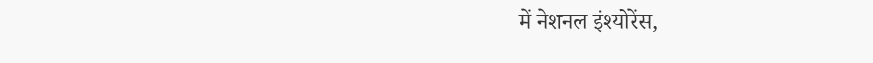में नेशनल इंश्योरेंस,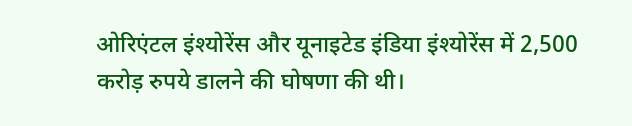ओरिएंटल इंश्योरेंस और यूनाइटेड इंडिया इंश्योरेंस में 2,500 करोड़ रुपये डालने की घोषणा की थी।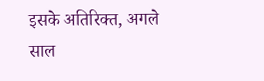इसके अतिरिक्त, अगले साल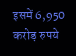इसमें 6,950 करोड़ रुपये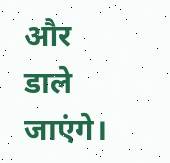और डाले जाएंगे।